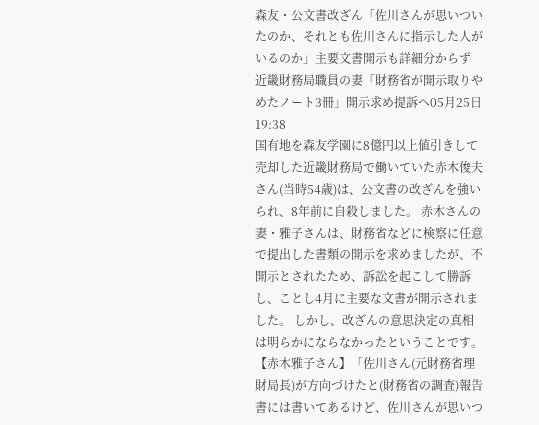森友・公文書改ざん「佐川さんが思いついたのか、それとも佐川さんに指示した人がいるのか」主要文書開示も詳細分からず 近畿財務局職員の妻「財務省が開示取りやめたノート3冊」開示求め提訴へ05月25日 19:38
国有地を森友学園に8億円以上値引きして売却した近畿財務局で働いていた赤木俊夫さん(当時54歳)は、公文書の改ざんを強いられ、8年前に自殺しました。 赤木さんの妻・雅子さんは、財務省などに検察に任意で提出した書類の開示を求めましたが、不開示とされたため、訴訟を起こして勝訴し、ことし4月に主要な文書が開示されました。 しかし、改ざんの意思決定の真相は明らかにならなかったということです。 【赤木雅子さん】「佐川さん(元財務省理財局長)が方向づけたと(財務省の調査)報告書には書いてあるけど、佐川さんが思いつ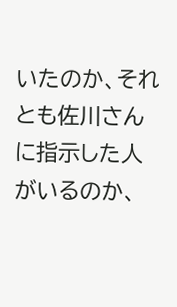いたのか、それとも佐川さんに指示した人がいるのか、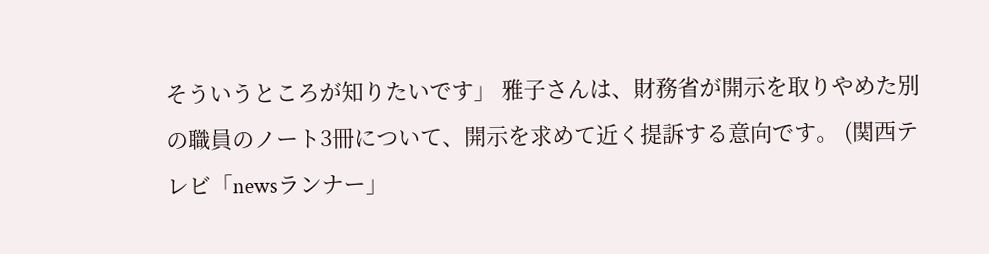そういうところが知りたいです」 雅子さんは、財務省が開示を取りやめた別の職員のノート3冊について、開示を求めて近く提訴する意向です。 (関西テレビ「newsランナー」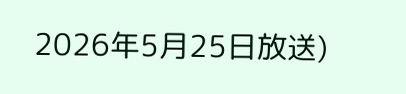2026年5月25日放送)